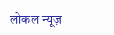लोकल न्यूज़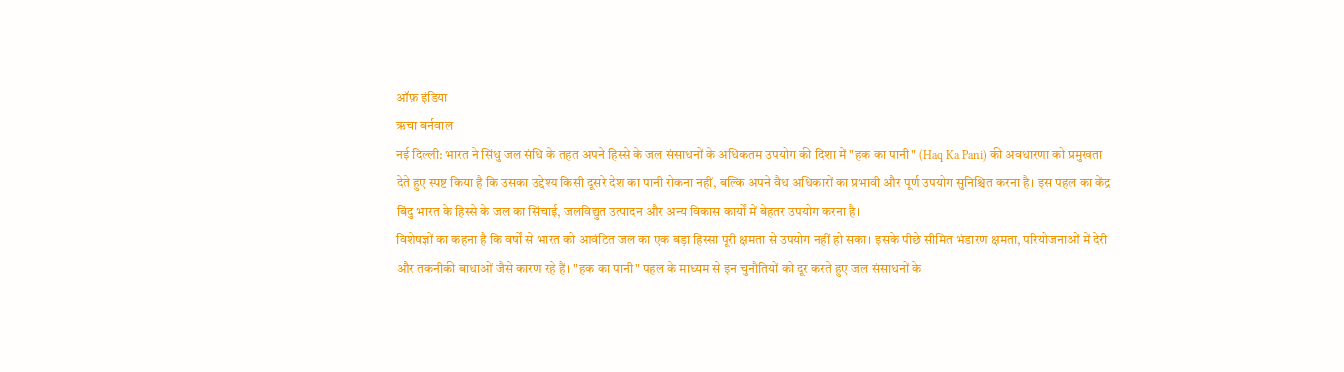ऑफ़ इंडिया
ऋचा बर्नवाल
नई दिल्ली: भारत ने सिंधु जल संधि के तहत अपने हिस्से के जल संसाधनों के अधिकतम उपयोग की दिशा में "हक का पानी" (Haq Ka Pani) की अवधारणा को प्रमुखता देते हुए स्पष्ट किया है कि उसका उद्देश्य किसी दूसरे देश का पानी रोकना नहीं, बल्कि अपने वैध अधिकारों का प्रभावी और पूर्ण उपयोग सुनिश्चित करना है। इस पहल का केंद्र बिंदु भारत के हिस्से के जल का सिंचाई, जलविद्युत उत्पादन और अन्य विकास कार्यों में बेहतर उपयोग करना है।
विशेषज्ञों का कहना है कि वर्षों से भारत को आवंटित जल का एक बड़ा हिस्सा पूरी क्षमता से उपयोग नहीं हो सका। इसके पीछे सीमित भंडारण क्षमता, परियोजनाओं में देरी और तकनीकी बाधाओं जैसे कारण रहे हैं। "हक का पानी" पहल के माध्यम से इन चुनौतियों को दूर करते हुए जल संसाधनों के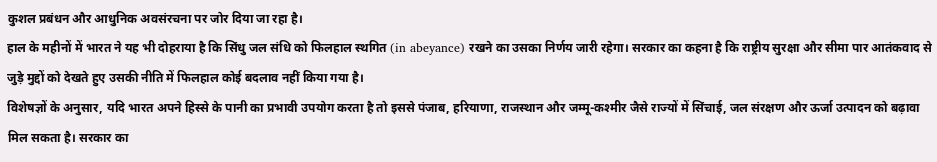कुशल प्रबंधन और आधुनिक अवसंरचना पर जोर दिया जा रहा है।
हाल के महीनों में भारत ने यह भी दोहराया है कि सिंधु जल संधि को फिलहाल स्थगित (in abeyance) रखने का उसका निर्णय जारी रहेगा। सरकार का कहना है कि राष्ट्रीय सुरक्षा और सीमा पार आतंकवाद से जुड़े मुद्दों को देखते हुए उसकी नीति में फिलहाल कोई बदलाव नहीं किया गया है।
विशेषज्ञों के अनुसार, यदि भारत अपने हिस्से के पानी का प्रभावी उपयोग करता है तो इससे पंजाब, हरियाणा, राजस्थान और जम्मू-कश्मीर जैसे राज्यों में सिंचाई, जल संरक्षण और ऊर्जा उत्पादन को बढ़ावा मिल सकता है। सरकार का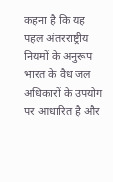कहना है कि यह पहल अंतरराष्ट्रीय नियमों के अनुरूप भारत के वैध जल अधिकारों के उपयोग पर आधारित है और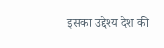इसका उद्देश्य देश की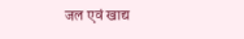जल एवं खाद्य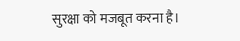सुरक्षा को मजबूत करना है।